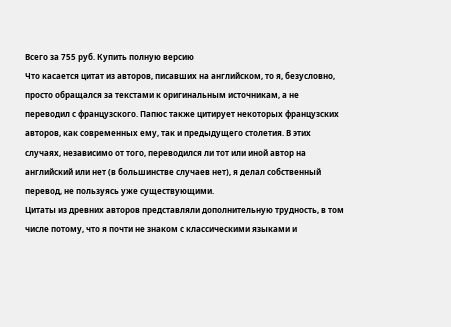Всего за 755 руб. Купить полную версию
Что касается цитат из авторов, писавших на английском, то я, безусловно, просто обращался за текстами к оригинальным источникам, а не переводил с французского. Папюс также цитирует некоторых французских авторов, как современных ему, так и предыдущего столетия. В этих случаях, независимо от того, переводился ли тот или иной автор на английский или нет (в большинстве случаев нет), я делал собственный перевод, не пользуясь уже существующими.
Цитаты из древних авторов представляли дополнительную трудность, в том числе потому, что я почти не знаком с классическими языками и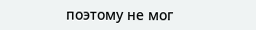поэтому не мог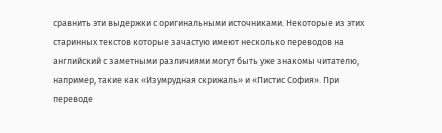сравнить эти выдержки с оригинальными источниками. Некоторые из этих старинных текстов которые зачастую имеют несколько переводов на английский с заметными различиями могут быть уже знакомы читателю, например, такие как «Изумрудная скрижаль» и «Пистис София». При переводе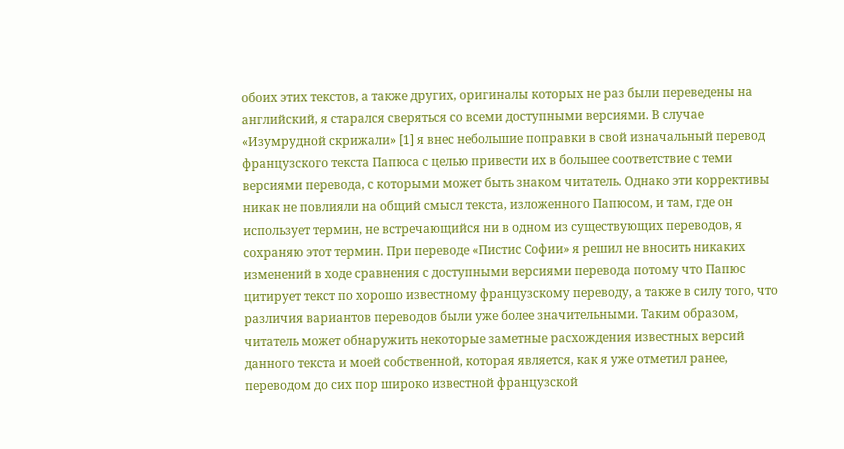обоих этих текстов, а также других, оригиналы которых не раз были переведены на английский, я старался сверяться со всеми доступными версиями. В случае «Изумрудной скрижали» [1] я внес небольшие поправки в свой изначальный перевод французского текста Папюса с целью привести их в большее соответствие с теми версиями перевода, с которыми может быть знаком читатель. Однако эти коррективы никак не повлияли на общий смысл текста, изложенного Папюсом, и там, где он использует термин, не встречающийся ни в одном из существующих переводов, я сохраняю этот термин. При переводе «Пистис Софии» я решил не вносить никаких изменений в ходе сравнения с доступными версиями перевода потому что Папюс цитирует текст по хорошо известному французскому переводу, а также в силу того, что различия вариантов переводов были уже более значительными. Таким образом, читатель может обнаружить некоторые заметные расхождения известных версий данного текста и моей собственной, которая является, как я уже отметил ранее, переводом до сих пор широко известной французской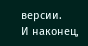версии.
И наконец,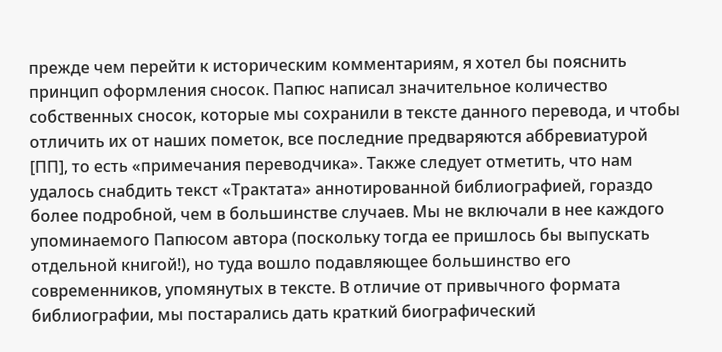прежде чем перейти к историческим комментариям, я хотел бы пояснить принцип оформления сносок. Папюс написал значительное количество собственных сносок, которые мы сохранили в тексте данного перевода, и чтобы отличить их от наших пометок, все последние предваряются аббревиатурой [ПП], то есть «примечания переводчика». Также следует отметить, что нам удалось снабдить текст «Трактата» аннотированной библиографией, гораздо более подробной, чем в большинстве случаев. Мы не включали в нее каждого упоминаемого Папюсом автора (поскольку тогда ее пришлось бы выпускать отдельной книгой!), но туда вошло подавляющее большинство его современников, упомянутых в тексте. В отличие от привычного формата библиографии, мы постарались дать краткий биографический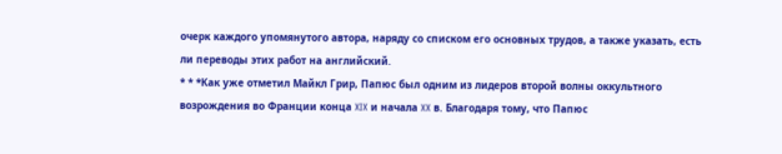очерк каждого упомянутого автора, наряду со списком его основных трудов, а также указать, есть ли переводы этих работ на английский.
* * *Как уже отметил Майкл Грир, Папюс был одним из лидеров второй волны оккультного возрождения во Франции конца XIX и начала XX в. Благодаря тому, что Папюс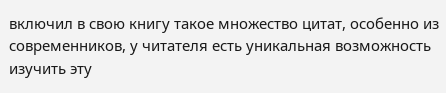включил в свою книгу такое множество цитат, особенно из современников, у читателя есть уникальная возможность изучить эту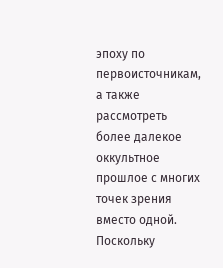эпоху по первоисточникам, а также рассмотреть более далекое оккультное прошлое с многих точек зрения вместо одной.
Поскольку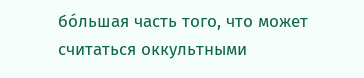бо́льшая часть того, что может считаться оккультными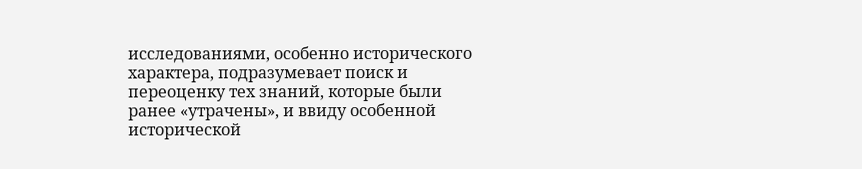исследованиями, особенно исторического характера, подразумевает поиск и переоценку тех знаний, которые были ранее «утрачены», и ввиду особенной исторической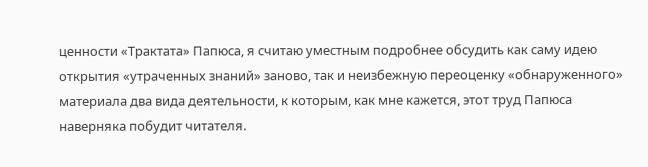ценности «Трактата» Папюса, я считаю уместным подробнее обсудить как саму идею открытия «утраченных знаний» заново, так и неизбежную переоценку «обнаруженного» материала два вида деятельности, к которым, как мне кажется, этот труд Папюса наверняка побудит читателя.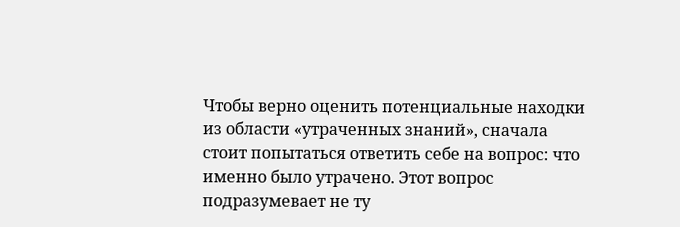Чтобы верно оценить потенциальные находки из области «утраченных знаний», сначала стоит попытаться ответить себе на вопрос: что именно было утрачено. Этот вопрос подразумевает не ту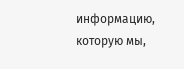информацию, которую мы,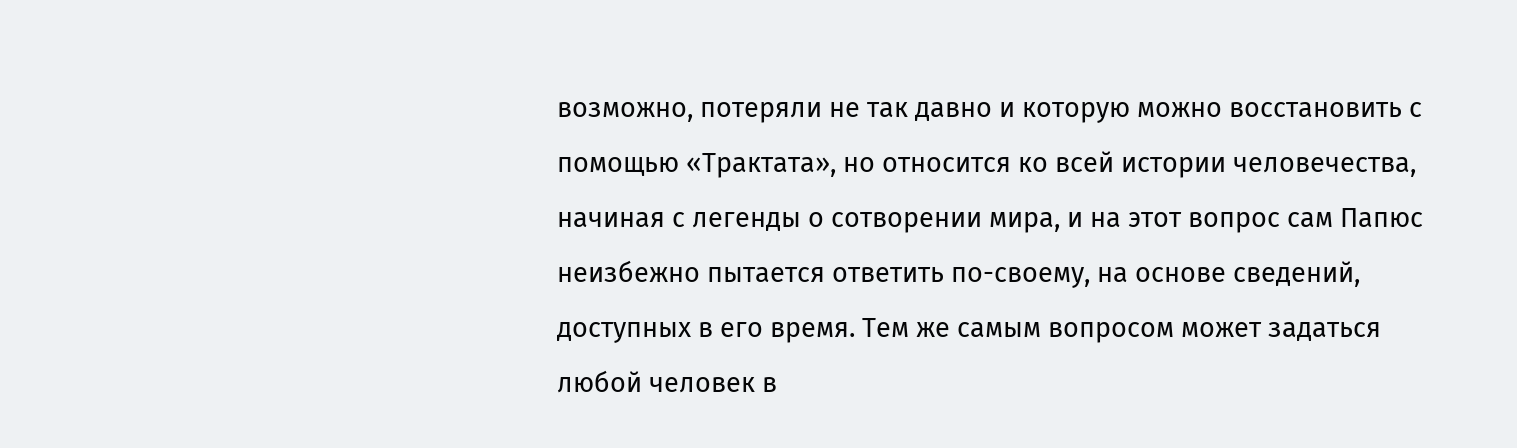возможно, потеряли не так давно и которую можно восстановить с помощью «Трактата», но относится ко всей истории человечества, начиная с легенды о сотворении мира, и на этот вопрос сам Папюс неизбежно пытается ответить по-своему, на основе сведений, доступных в его время. Тем же самым вопросом может задаться любой человек в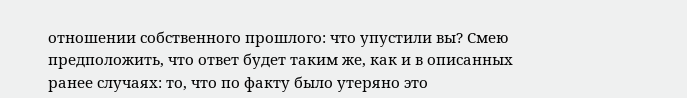отношении собственного прошлого: что упустили вы? Смею предположить, что ответ будет таким же, как и в описанных ранее случаях: то, что по факту было утеряно это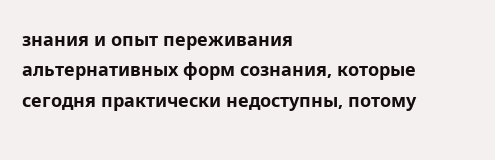знания и опыт переживания альтернативных форм сознания, которые сегодня практически недоступны, потому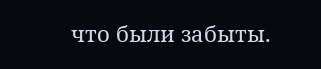что были забыты.